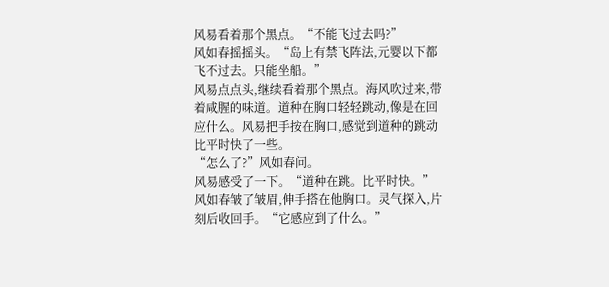风易看着那个黑点。“不能飞过去吗?”
风如春摇摇头。“岛上有禁飞阵法,元婴以下都飞不过去。只能坐船。”
风易点点头,继续看着那个黑点。海风吹过来,带着咸腥的味道。道种在胸口轻轻跳动,像是在回应什么。风易把手按在胸口,感觉到道种的跳动比平时快了一些。
“怎么了?”风如春问。
风易感受了一下。“道种在跳。比平时快。”
风如春皱了皱眉,伸手搭在他胸口。灵气探入,片刻后收回手。“它感应到了什么。”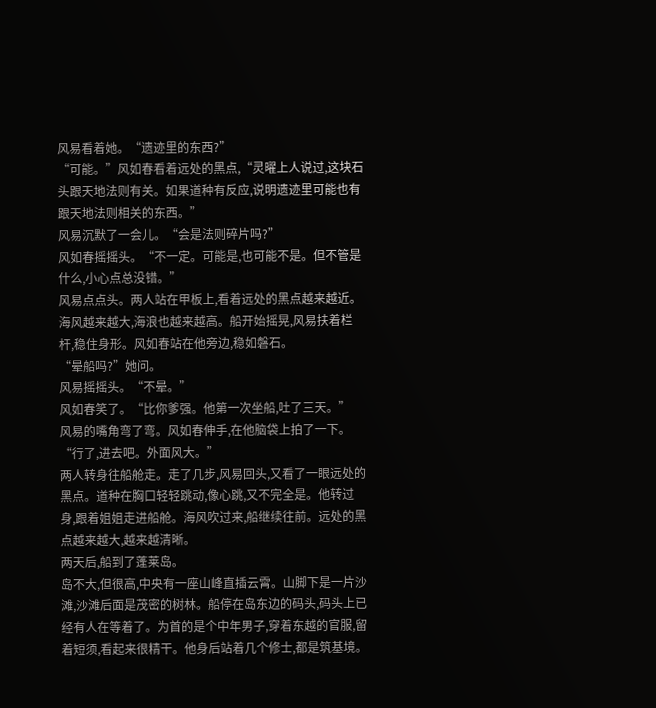风易看着她。“遗迹里的东西?”
“可能。”风如春看着远处的黑点,“灵曜上人说过,这块石头跟天地法则有关。如果道种有反应,说明遗迹里可能也有跟天地法则相关的东西。”
风易沉默了一会儿。“会是法则碎片吗?”
风如春摇摇头。“不一定。可能是,也可能不是。但不管是什么,小心点总没错。”
风易点点头。两人站在甲板上,看着远处的黑点越来越近。海风越来越大,海浪也越来越高。船开始摇晃,风易扶着栏杆,稳住身形。风如春站在他旁边,稳如磐石。
“晕船吗?”她问。
风易摇摇头。“不晕。”
风如春笑了。“比你爹强。他第一次坐船,吐了三天。”
风易的嘴角弯了弯。风如春伸手,在他脑袋上拍了一下。“行了,进去吧。外面风大。”
两人转身往船舱走。走了几步,风易回头,又看了一眼远处的黑点。道种在胸口轻轻跳动,像心跳,又不完全是。他转过身,跟着姐姐走进船舱。海风吹过来,船继续往前。远处的黑点越来越大,越来越清晰。
两天后,船到了蓬莱岛。
岛不大,但很高,中央有一座山峰直插云霄。山脚下是一片沙滩,沙滩后面是茂密的树林。船停在岛东边的码头,码头上已经有人在等着了。为首的是个中年男子,穿着东越的官服,留着短须,看起来很精干。他身后站着几个修士,都是筑基境。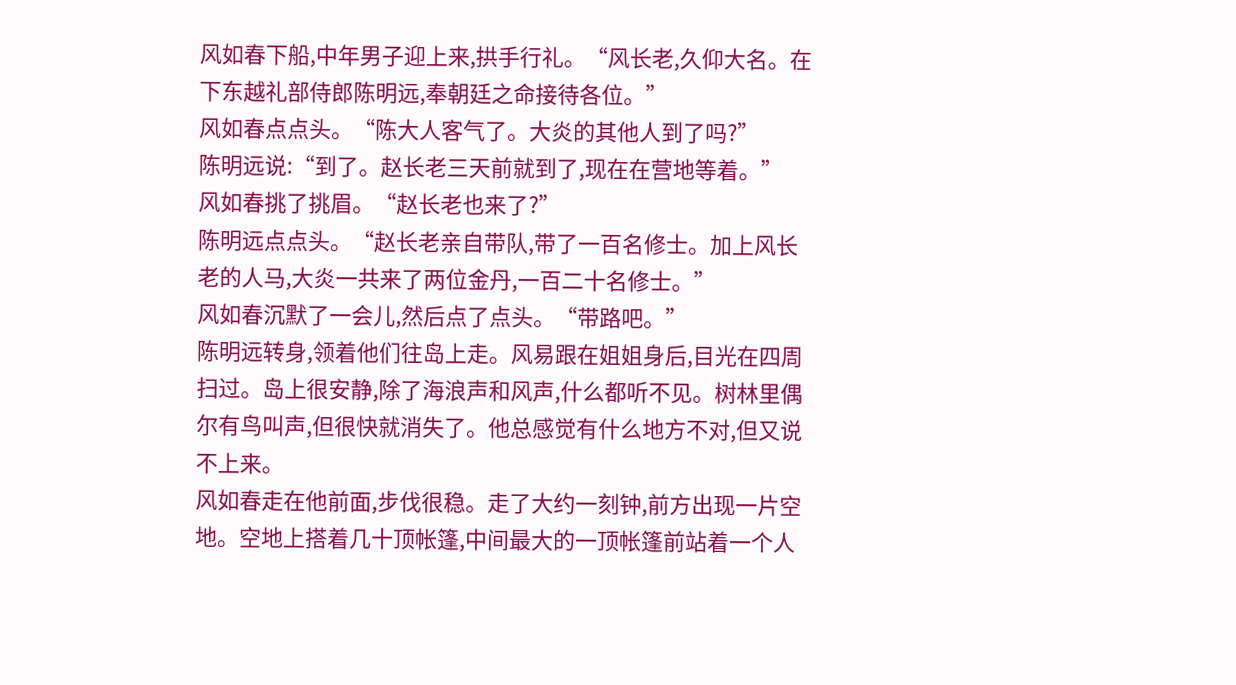风如春下船,中年男子迎上来,拱手行礼。“风长老,久仰大名。在下东越礼部侍郎陈明远,奉朝廷之命接待各位。”
风如春点点头。“陈大人客气了。大炎的其他人到了吗?”
陈明远说:“到了。赵长老三天前就到了,现在在营地等着。”
风如春挑了挑眉。“赵长老也来了?”
陈明远点点头。“赵长老亲自带队,带了一百名修士。加上风长老的人马,大炎一共来了两位金丹,一百二十名修士。”
风如春沉默了一会儿,然后点了点头。“带路吧。”
陈明远转身,领着他们往岛上走。风易跟在姐姐身后,目光在四周扫过。岛上很安静,除了海浪声和风声,什么都听不见。树林里偶尔有鸟叫声,但很快就消失了。他总感觉有什么地方不对,但又说不上来。
风如春走在他前面,步伐很稳。走了大约一刻钟,前方出现一片空地。空地上搭着几十顶帐篷,中间最大的一顶帐篷前站着一个人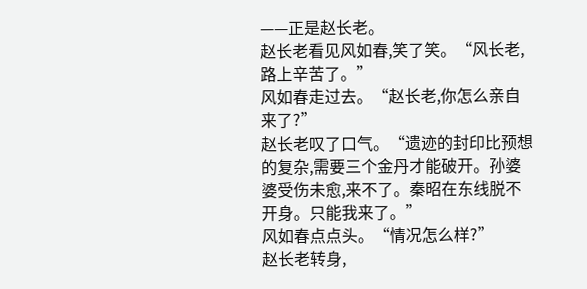——正是赵长老。
赵长老看见风如春,笑了笑。“风长老,路上辛苦了。”
风如春走过去。“赵长老,你怎么亲自来了?”
赵长老叹了口气。“遗迹的封印比预想的复杂,需要三个金丹才能破开。孙婆婆受伤未愈,来不了。秦昭在东线脱不开身。只能我来了。”
风如春点点头。“情况怎么样?”
赵长老转身,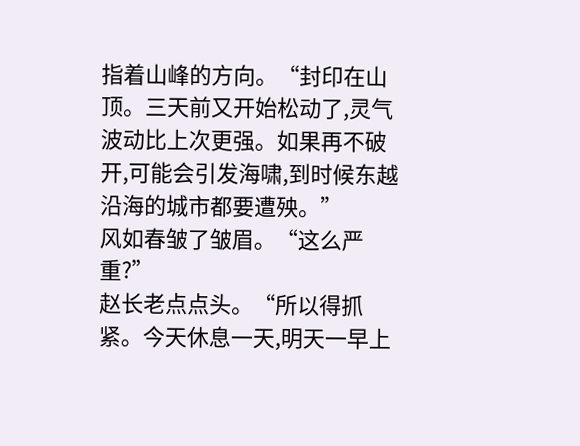指着山峰的方向。“封印在山顶。三天前又开始松动了,灵气波动比上次更强。如果再不破开,可能会引发海啸,到时候东越沿海的城市都要遭殃。”
风如春皱了皱眉。“这么严重?”
赵长老点点头。“所以得抓紧。今天休息一天,明天一早上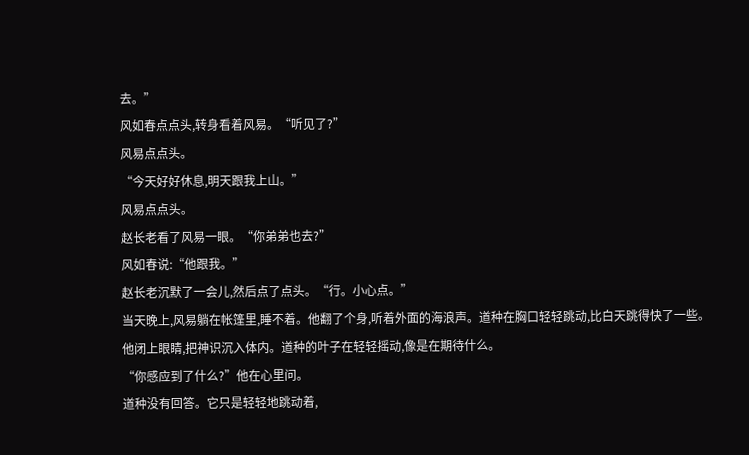去。”
风如春点点头,转身看着风易。“听见了?”
风易点点头。
“今天好好休息,明天跟我上山。”
风易点点头。
赵长老看了风易一眼。“你弟弟也去?”
风如春说:“他跟我。”
赵长老沉默了一会儿,然后点了点头。“行。小心点。”
当天晚上,风易躺在帐篷里,睡不着。他翻了个身,听着外面的海浪声。道种在胸口轻轻跳动,比白天跳得快了一些。他闭上眼睛,把神识沉入体内。道种的叶子在轻轻摇动,像是在期待什么。
“你感应到了什么?”他在心里问。
道种没有回答。它只是轻轻地跳动着,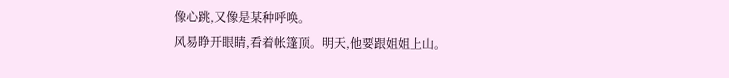像心跳,又像是某种呼唤。
风易睁开眼睛,看着帐篷顶。明天,他要跟姐姐上山。